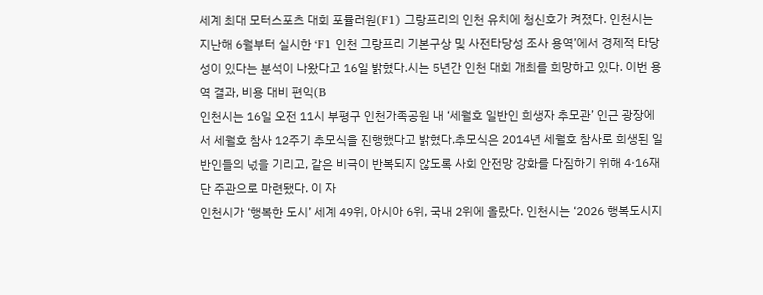세계 최대 모터스포츠 대회 포뮬러원(F1) 그랑프리의 인천 유치에 청신호가 켜졌다. 인천시는 지난해 6월부터 실시한 ‘F1 인천 그랑프리 기본구상 및 사전타당성 조사 용역’에서 경제적 타당성이 있다는 분석이 나왔다고 16일 밝혔다.시는 5년간 인천 대회 개최를 희망하고 있다. 이번 용역 결과, 비용 대비 편익(B
인천시는 16일 오전 11시 부평구 인천가족공원 내 ‘세월호 일반인 희생자 추모관’ 인근 광장에서 세월호 참사 12주기 추모식을 진행했다고 밝혔다.추모식은 2014년 세월호 참사로 희생된 일반인들의 넋을 기리고, 같은 비극이 반복되지 않도록 사회 안전망 강화를 다짐하기 위해 4·16재단 주관으로 마련됐다. 이 자
인천시가 ‘행복한 도시’ 세계 49위, 아시아 6위, 국내 2위에 올랐다. 인천시는 ‘2026 행복도시지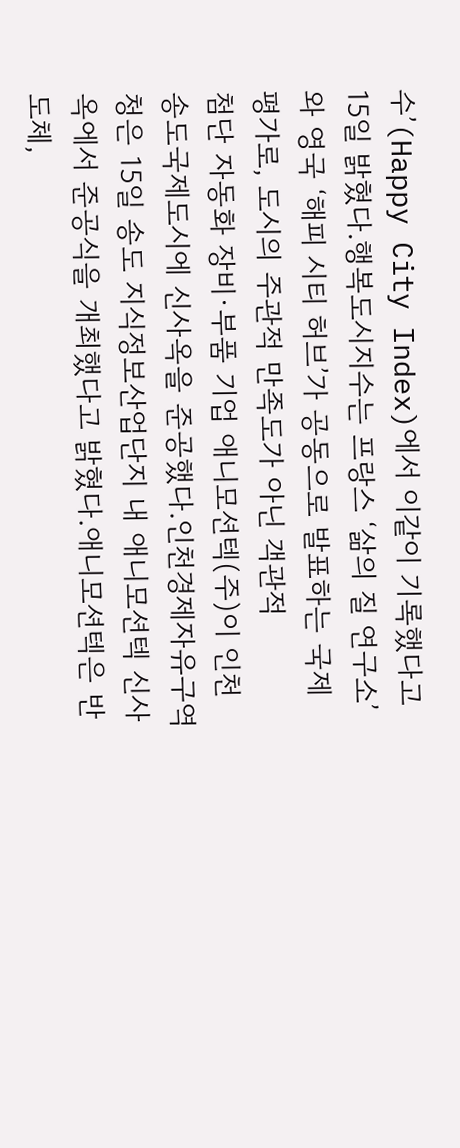수’(Happy City Index)에서 이같이 기록했다고 15일 밝혔다.행복도시지수는 프랑스 ‘삶의 질 연구소’와 영국 ‘해피 시티 허브’가 공동으로 발표하는 국제 평가로, 도시의 주관적 만족도가 아닌 객관적
첨단 자동화 장비·부품 기업 애니모션텍(주)이 인천 송도국제도시에 신사옥을 준공했다.인천경제자유구역청은 15일 송도 지식정보산업단지 내 애니모션텍 신사옥에서 준공식을 개최했다고 밝혔다.애니모션텍은 반도체,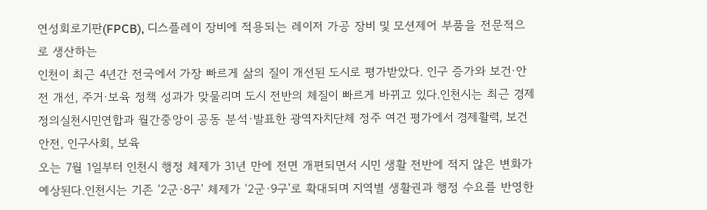연성회로기판(FPCB), 디스플레이 장비에 적용되는 레이저 가공 장비 및 모션제어 부품을 전문적으로 생산하는
인천이 최근 4년간 전국에서 가장 빠르게 삶의 질이 개선된 도시로 평가받았다. 인구 증가와 보건·안전 개선, 주거·보육 정책 성과가 맞물리며 도시 전반의 체질이 빠르게 바뀌고 있다.인천시는 최근 경제정의실천시민연합과 월간중앙이 공동 분석·발표한 광역자치단체 정주 여건 평가에서 경제활력, 보건안전, 인구사회, 보육
오는 7월 1일부터 인천시 행정 체제가 31년 만에 전면 개편되면서 시민 생활 전반에 적지 않은 변화가 예상된다.인천시는 기존 ‘2군·8구’ 체제가 ‘2군·9구’로 확대되며 지역별 생활권과 행정 수요를 반영한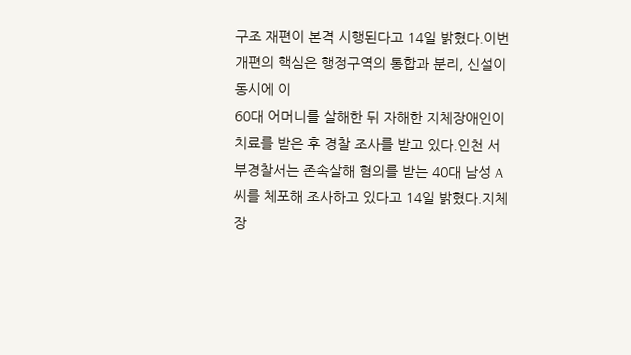구조 재편이 본격 시행된다고 14일 밝혔다.이번 개편의 핵심은 행정구역의 통합과 분리, 신설이 동시에 이
60대 어머니를 살해한 뒤 자해한 지체장애인이 치료를 받은 후 경찰 조사를 받고 있다.인천 서부경찰서는 존속살해 혐의를 받는 40대 남성 A씨를 체포해 조사하고 있다고 14일 밝혔다.지체장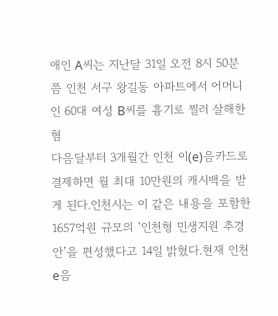애인 A씨는 지난달 31일 오전 8시 50분쯤 인천 서구 왕길동 아파트에서 어머니인 60대 여성 B씨를 흉기로 찔러 살해한 혐
다음달부터 3개월간 인천 이(e)음카드로 결제하면 월 최대 10만원의 캐시백을 받게 된다.인천시는 이 같은 내용을 포함한 1657억원 규모의 ‘인천형 민생지원 추경안’을 편성했다고 14일 밝혔다.현재 인천e음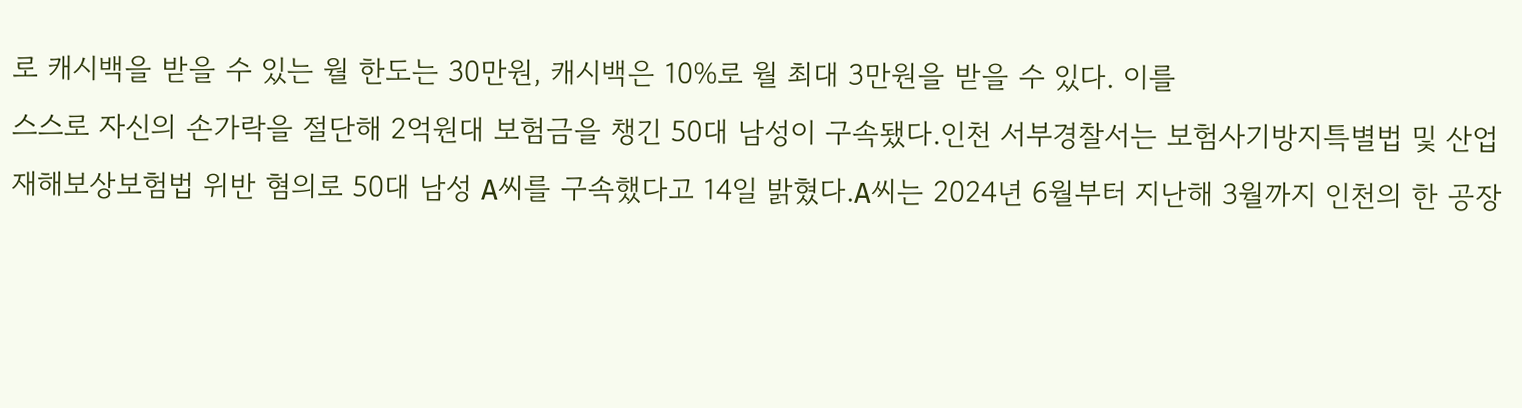로 캐시백을 받을 수 있는 월 한도는 30만원, 캐시백은 10%로 월 최대 3만원을 받을 수 있다. 이를
스스로 자신의 손가락을 절단해 2억원대 보험금을 챙긴 50대 남성이 구속됐다.인천 서부경찰서는 보험사기방지특별법 및 산업재해보상보험법 위반 혐의로 50대 남성 A씨를 구속했다고 14일 밝혔다.A씨는 2024년 6월부터 지난해 3월까지 인천의 한 공장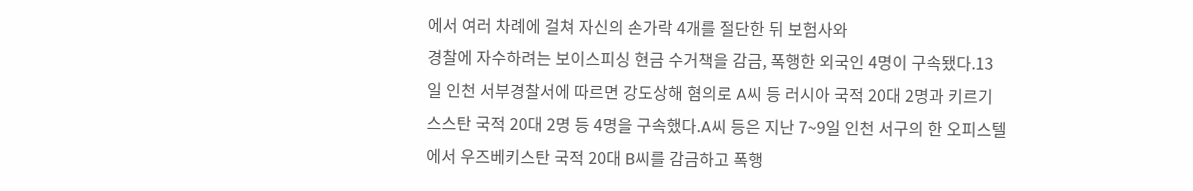에서 여러 차례에 걸쳐 자신의 손가락 4개를 절단한 뒤 보험사와
경찰에 자수하려는 보이스피싱 현금 수거책을 감금, 폭행한 외국인 4명이 구속됐다.13일 인천 서부경찰서에 따르면 강도상해 혐의로 A씨 등 러시아 국적 20대 2명과 키르기스스탄 국적 20대 2명 등 4명을 구속했다.A씨 등은 지난 7~9일 인천 서구의 한 오피스텔에서 우즈베키스탄 국적 20대 B씨를 감금하고 폭행